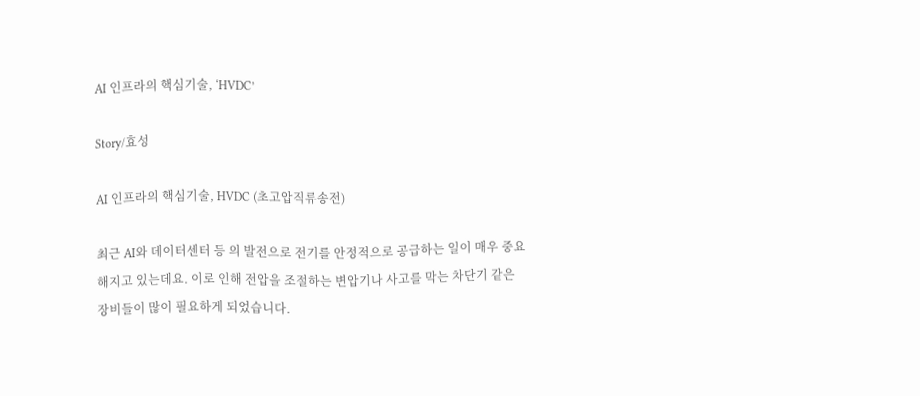AI 인프라의 핵심기술, ‘HVDC’

Story/효성

AI 인프라의 핵심기술, HVDC (초고압직류송전)

최근 AI와 데이터센터 등 의 발전으로 전기를 안정적으로 공급하는 일이 매우 중요해지고 있는데요. 이로 인해 전압을 조절하는 변압기나 사고를 막는 차단기 같은 장비들이 많이 필요하게 되었습니다.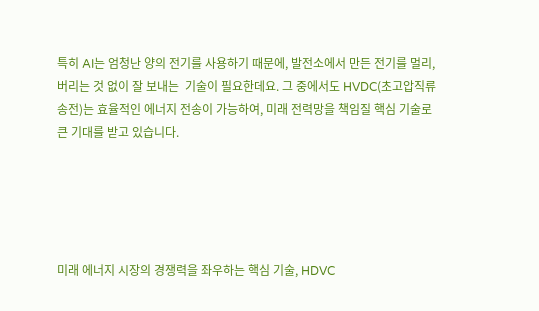특히 AI는 엄청난 양의 전기를 사용하기 때문에, 발전소에서 만든 전기를 멀리, 버리는 것 없이 잘 보내는  기술이 필요한데요. 그 중에서도 HVDC(초고압직류송전)는 효율적인 에너지 전송이 가능하여, 미래 전력망을 책임질 핵심 기술로 큰 기대를 받고 있습니다.





미래 에너지 시장의 경쟁력을 좌우하는 핵심 기술, HDVC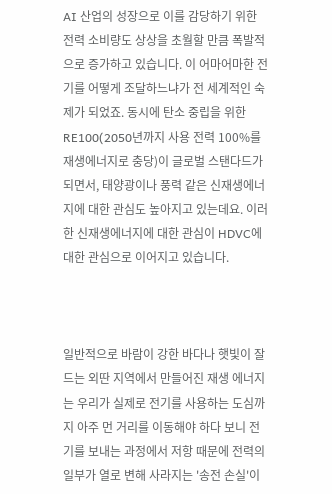AI 산업의 성장으로 이를 감당하기 위한 전력 소비량도 상상을 초월할 만큼 폭발적으로 증가하고 있습니다. 이 어마어마한 전기를 어떻게 조달하느냐가 전 세계적인 숙제가 되었죠. 동시에 탄소 중립을 위한 RE100(2050년까지 사용 전력 100%를 재생에너지로 충당)이 글로벌 스탠다드가 되면서, 태양광이나 풍력 같은 신재생에너지에 대한 관심도 높아지고 있는데요. 이러한 신재생에너지에 대한 관심이 HDVC에 대한 관심으로 이어지고 있습니다.



일반적으로 바람이 강한 바다나 햇빛이 잘 드는 외딴 지역에서 만들어진 재생 에너지는 우리가 실제로 전기를 사용하는 도심까지 아주 먼 거리를 이동해야 하다 보니 전기를 보내는 과정에서 저항 때문에 전력의 일부가 열로 변해 사라지는 '송전 손실'이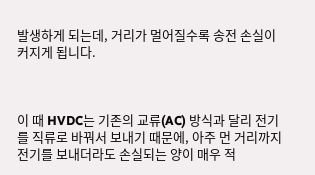발생하게 되는데, 거리가 멀어질수록 송전 손실이 커지게 됩니다.



이 때 HVDC는 기존의 교류(AC) 방식과 달리 전기를 직류로 바꿔서 보내기 때문에, 아주 먼 거리까지 전기를 보내더라도 손실되는 양이 매우 적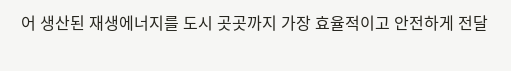어 생산된 재생에너지를 도시 곳곳까지 가장 효율적이고 안전하게 전달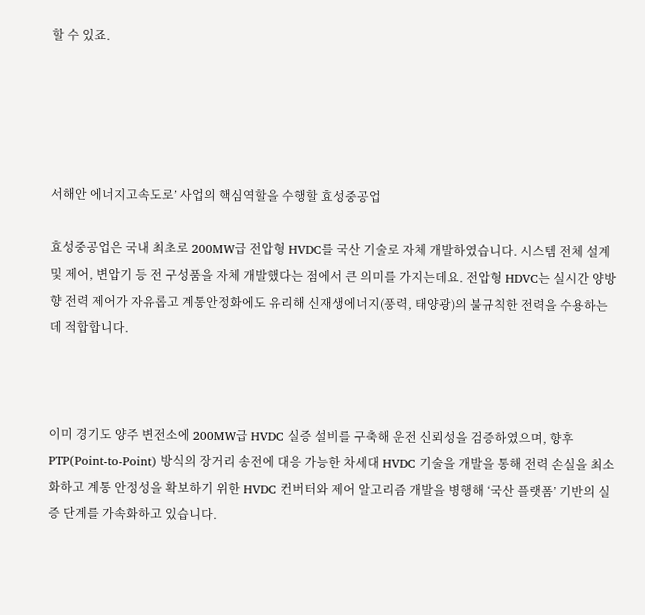할 수 있죠.





서해안 에너지고속도로’ 사업의 핵심역할을 수행할 효성중공업

효성중공업은 국내 최초로 200MW급 전압형 HVDC를 국산 기술로 자체 개발하였습니다. 시스템 전체 설계 및 제어, 변압기 등 전 구성품을 자체 개발했다는 점에서 큰 의미를 가지는데요. 전압형 HDVC는 실시간 양방향 전력 제어가 자유롭고 계통안정화에도 유리해 신재생에너지(풍력, 태양광)의 불규칙한 전력을 수용하는 데 적합합니다.



이미 경기도 양주 변전소에 200MW급 HVDC 실증 설비를 구축해 운전 신뢰성을 검증하였으며, 향후 PTP(Point-to-Point) 방식의 장거리 송전에 대응 가능한 차세대 HVDC 기술을 개발을 통해 전력 손실을 최소화하고 계통 안정성을 확보하기 위한 HVDC 컨버터와 제어 알고리즘 개발을 병행해 ‘국산 플랫폼’ 기반의 실증 단계를 가속화하고 있습니다.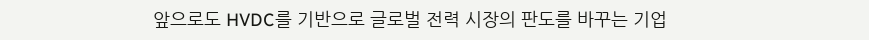앞으로도 HVDC를 기반으로 글로벌 전력 시장의 판도를 바꾸는 기업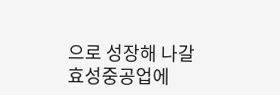으로 성장해 나갈 효성중공업에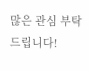많은 관심 부탁드립니다!